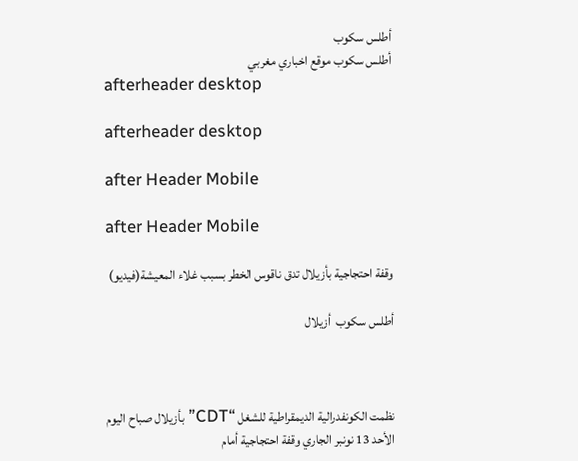أطلس سكوب
أطلس سكوب موقع اخباري مغربي
afterheader desktop

afterheader desktop

after Header Mobile

after Header Mobile

وقفة احتجاجية بأزيلال تدق ناقوس الخطر بسبب غلاء المعيشة(فيديو)

أطلس سكوب  أزيلال



نظمت الكونفدرالية الديمقراطية للشغل “CDT” بأزيلال صباح اليوم الأحد 13 نونبر الجاري وقفة احتجاجية أمام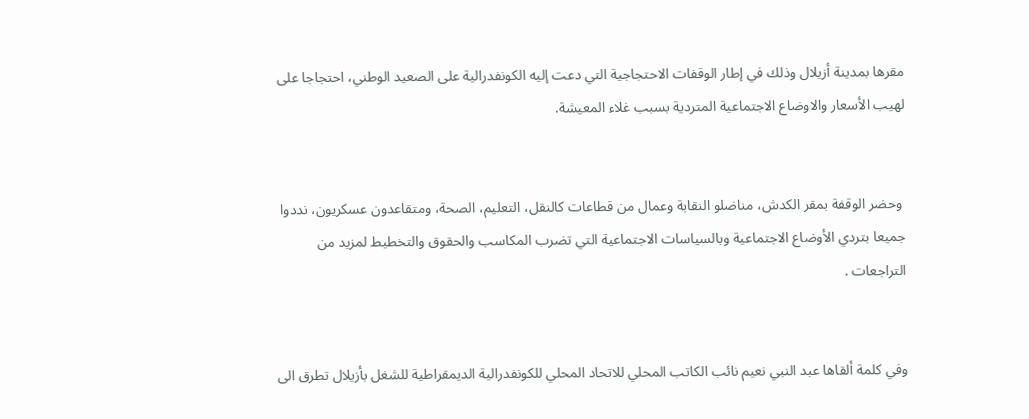مقرها بمدينة أزيلال وذلك في إطار الوقفات الاحتجاجية التي دعت إليه الكونفدرالية على الصعيد الوطني، احتجاجا على لهيب الأسعار والاوضاع الاجتماعية المتردية بسبب غلاء المعيشة.


 وحضر الوقفة بمقر الكدش، مناضلو النقابة وعمال من قطاعات كالنقل، التعليم، الصحة، ومتقاعدون عسكريون، نددوا جميعا بتردي الأوضاع الاجتماعية وبالسياسات الاجتماعية التي تضرب المكاسب والحقوق والتخطيط لمزيد من التراجعات .


وفي كلمة ألقاها عبد النبي نعيم نائب الكاتب المحلي للاتحاد المحلي للكونفدرالية الديمقراطية للشغل بأزيلال تطرق الى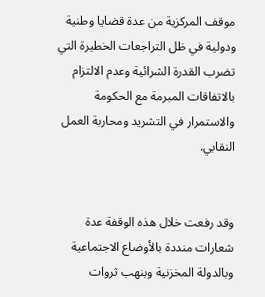موقف المركزية من عدة قضايا وطنية ودولية في ظل التراجعات الخطيرة التي تضرب القدرة الشرائية وعدم الالتزام بالاتفاقات المبرمة مع الحكومة والاستمرار في التشريد ومحاربة العمل النقابي.


وقد رفعت خلال هذه الوقفة عدة شعارات منددة بالأوضاع الاجتماعية وبالدولة المخزنية وبنهب ثروات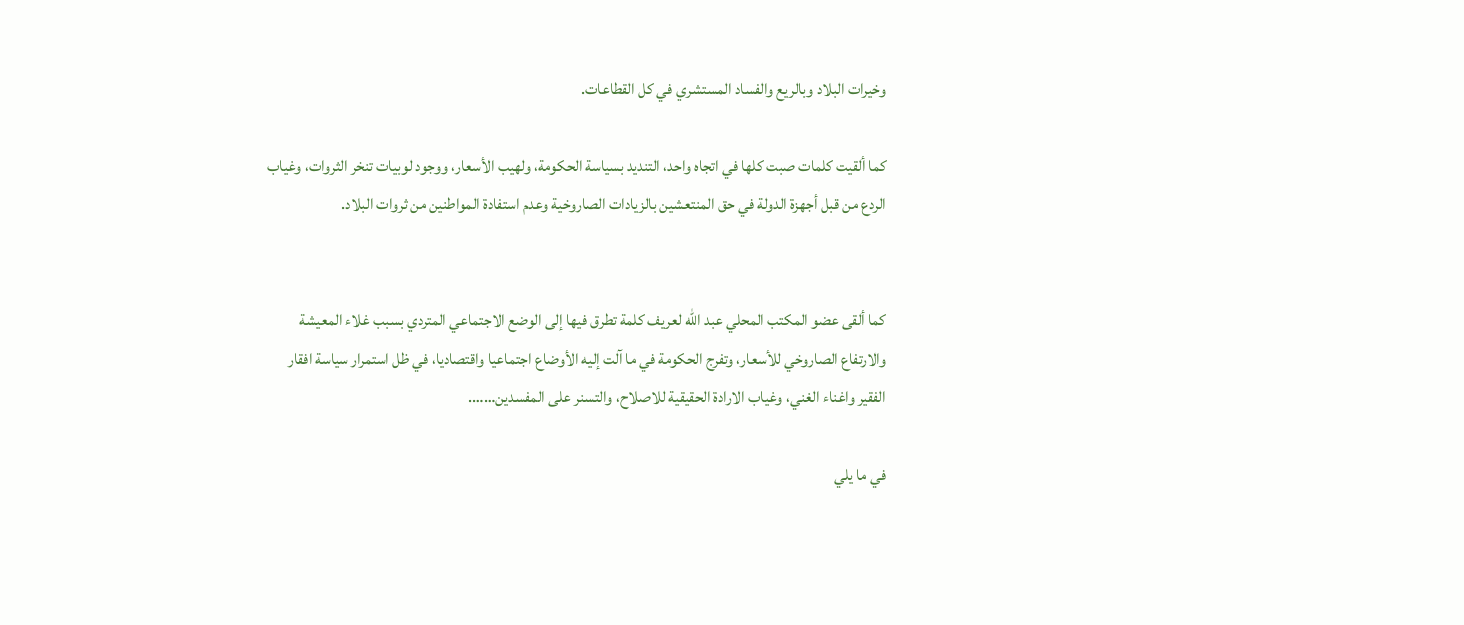وخيرات البلاد وبالريع والفساد المستشري في كل القطاعات.

كما ألقيت كلمات صبت كلها في اتجاه واحد، التنديد بسياسة الحكومة، ولهيب الأسعار، ووجود لوبيات تنخر الثروات، وغياب الردع من قبل أجهزة الدولة في حق المنتعشين بالزيادات الصاروخية وعدم استفادة المواطنين من ثروات البلاد.


كما ألقى عضو المكتب المحلي عبد الله لعريف كلمة تطرق فيها إلى الوضع الاجتماعي المتردي بسبب غلاء المعيشة والارتفاع الصاروخي للأسعار، وتفرج الحكومة في ما آلت إليه الأوضاع اجتماعيا واقتصاديا، في ظل استمرار سياسة افقار الفقير واغناء الغني، وغياب الارادة الحقيقية للاصلاح، والتسنر على المفسدين…….

في ما يلي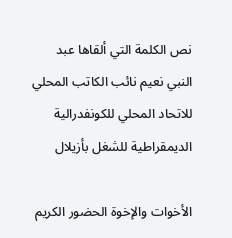نص الكلمة التي ألقاها عبد النبي نعيم نائب الكاتب المحلي للاتحاد المحلي للكونفدرالية الديمقراطية للشغل بأزيلال

الأخوات والإخوة الحضور الكريم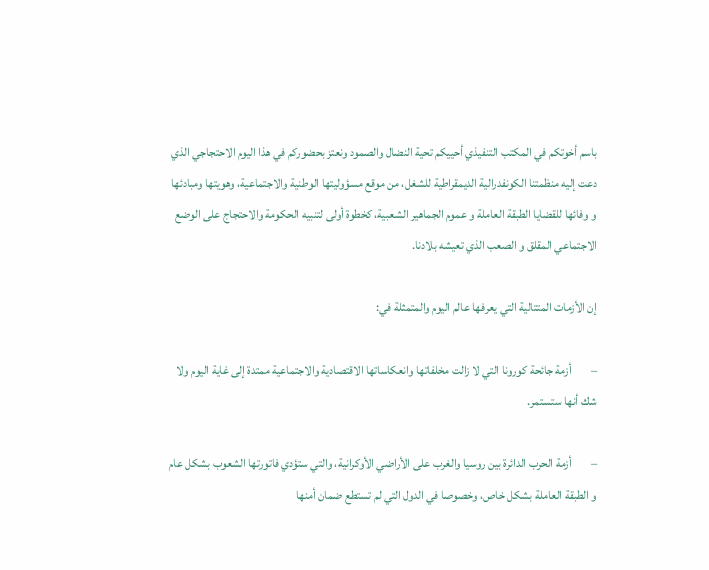باسم أخوتكم في المكتب التنفيذي أحييكم تحية النضال والصمود ونعتز بحضوركم في هذا اليوم الاحتجاجي الذي دعت إليه منظمتنا الكونفدرالية الديمقراطية للشغل، من موقع مسؤوليتها الوطنية والاجتماعية، وهويتها ومبادئها و وفائها للقضايا الطبقة العاملة و عموم الجماهير الشعبية، كخطوة أولى لتنبيه الحكومة والاحتجاج على الوضع الاجتماعي المقلق و الصعب الذي تعيشه بلادنا.

إن الأزمات المتتالية التي يعرفها عالم اليوم والمتمثلة في:

–        أزمة جائحة كورونا التي لا زالت مخلفاتها وانعكاساتها الاقتصادية والاجتماعية ممتدة إلى غاية اليوم ولا شك أنها ستستمر.

–        أزمة الحرب الدائرة بين روسيا والغرب على الأراضي الأوكرانية، والتي ستؤدي فاتورتها الشعوب بشكل عام و الطبقة العاملة بشكل خاص، وخصوصا في الدول التي لم تستطع ضمان أمنها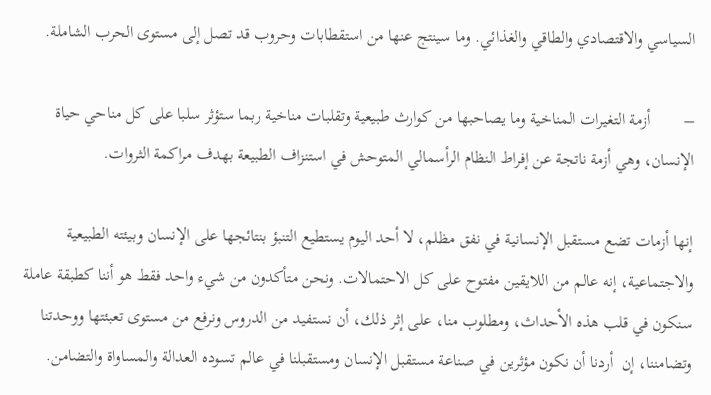السياسي والاقتصادي والطاقي والغذائي. وما سينتج عنها من استقطابات وحروب قد تصل إلى مستوى الحرب الشاملة.

–        أزمة التغيرات المناخية وما يصاحبها من كوارث طبيعية وتقلبات مناخية ربما ستؤثر سلبا على كل مناحي حياة الإنسان، وهي أزمة ناتجة عن إفراط النظام الرأسمالي المتوحش في استنزاف الطبيعة بهدف مراكمة الثروات.

إنها أزمات تضع مستقبل الإنسانية في نفق مظلم، لا أحد اليوم يستطيع التنبؤ بنتائجها على الإنسان وبيئته الطبيعية والاجتماعية، إنه عالم من اللايقين مفتوح على كل الاحتمالات. ونحن متأكدون من شيء واحد فقط هو أننا كطبقة عاملة سنكون في قلب هذه الأحداث، ومطلوب منا، على إثر ذلك، أن نستفيد من الدروس ونرفع من مستوى تعبئتها ووحدتنا وتضامننا، إن  أردنا أن نكون مؤثرين في صناعة مستقبل الإنسان ومستقبلنا في عالم تسوده العدالة والمساواة والتضامن.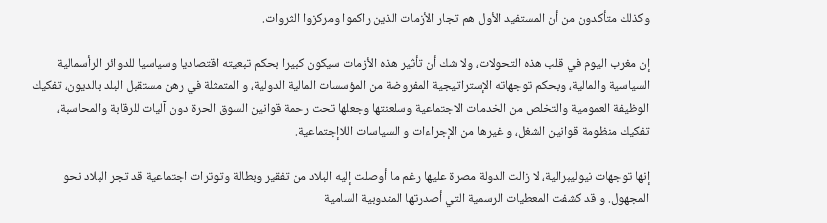وكذلك متأكدون من أن المستفيد الأول هم تجار الأزمات الذين راكموا ومركزوا الثروات.

إن مغرب اليوم في قلب هذه التحولات، ولا شك أن تأثير هذه الأزمات سيكون كبيرا بحكم تبعيته اقتصاديا وسياسيا للدوائر الرأسمالية السياسية والمالية، وبحكم توجهاته الإستراتيجية المفروضة من المؤسسات المالية الدولية، و المتمثلة في رهن مستقبل البلد بالديون، تفكيك الوظيفة العمومية والتخلص من الخدمات الاجتماعية وسلعنتها وجعلها تحت رحمة قوانين السوق الحرة دون آليات للرقابة والمحاسبة، تفكيك منظومة قوانين الشغل، و غيرها من الإجراءات و السياسات اللاإجتماعية.

إنها توجهات نيوليبرالية، لا زالت الدولة مصرة عليها رغم ما أوصلت إليه البلاد من تفقير وبطالة وتوترات اجتماعية قد تجر البلاد نحو المجهول. و قد كشفت المعطيات الرسمية التي أصدرتها المندوبية السامية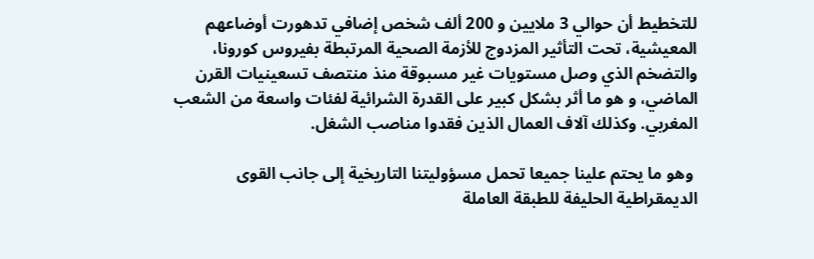للتخطيط أن حوالي 3 ملايين و 200 ألف شخص إضافي تدهورت أوضاعهم المعيشية، تحت التأثير المزدوج للأزمة الصحية المرتبطة بفيروس كورونا، والتضخم الذي وصل مستويات غير مسبوقة منذ منتصف تسعينيات القرن الماضي، و هو ما أثر بشكل كبير على القدرة الشرائية لفئات واسعة من الشعب المغربي. وكذلك آلاف العمال الذين فقدوا مناصب الشغل.

 وهو ما يحتم علينا جميعا تحمل مسؤوليتنا التاريخية إلى جانب القوى الديمقراطية الحليفة للطبقة العاملة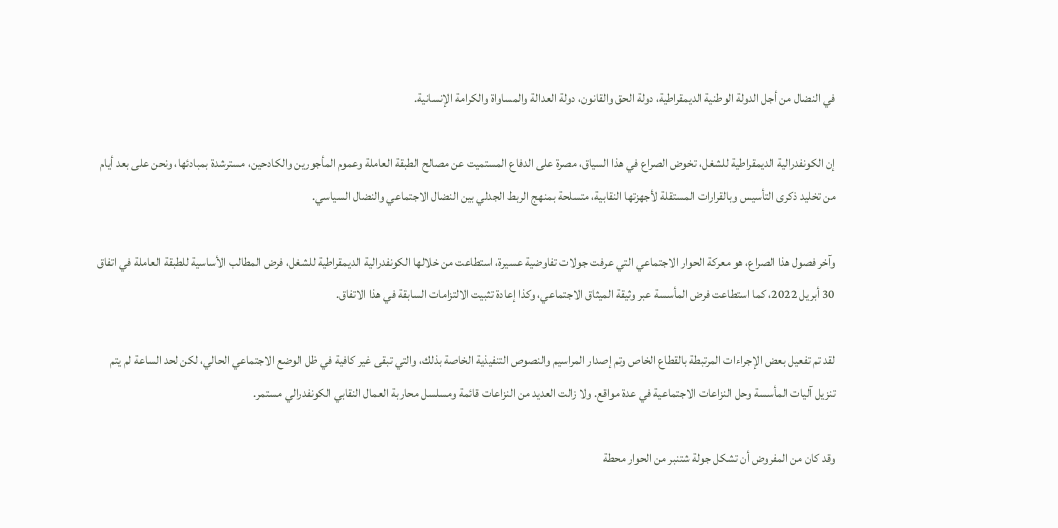في النضال من أجل الدولة الوطنية الديمقراطية، دولة الحق والقانون، دولة العدالة والمساواة والكرامة الإنسانية.

إن الكونفدرالية الديمقراطية للشغل، تخوض الصراع في هذا السياق، مصرة على الدفاع المستميت عن مصالح الطبقة العاملة وعموم المأجورين والكادحين، مسترشدة بمبادئها، ونحن على بعد أيام من تخليد ذكرى التأسيس وبالقرارات المستقلة لأجهزتها النقابية، متسلحة بمنهج الربط الجدلي بين النضال الاجتماعي والنضال السياسي.

وآخر فصول هذا الصراع، هو معركة الحوار الاجتماعي التي عرفت جولات تفاوضية عسيرة، استطاعت من خلالها الكونفدرالية الديمقراطية للشغل، فرض المطالب الأساسية للطبقة العاملة في اتفاق 30 أبريل 2022، كما استطاعت فرض المأسسة عبر وثيقة الميثاق الاجتماعي، وكذا إعادة تثبيت الالتزامات السابقة في هذا الاتفاق.

لقد تم تفعيل بعض الإجراءات المرتبطة بالقطاع الخاص وتم إصدار المراسيم والنصوص التنفيذية الخاصة بذلك، والتي تبقى غير كافية في ظل الوضع الاجتماعي الحالي، لكن لحد الساعة لم يتم تنزيل آليات المأسسة وحل النزاعات الاجتماعية في عدة مواقع. ولا زالت العديد من النزاعات قائمة ومسلسل محاربة العمال النقابي الكونفدرالي مستمر.

وقد كان من المفروض أن تشكل جولة شتنبر من الحوار محطة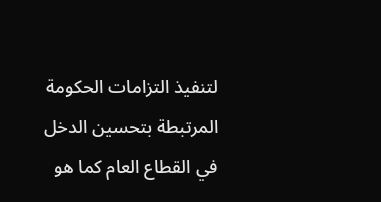لتنفيذ التزامات الحكومة المرتبطة بتحسين الدخل في القطاع العام كما هو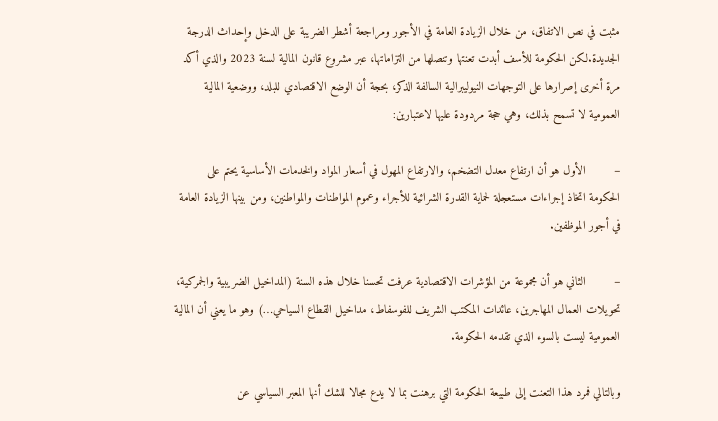مثبت في نص الاتفاق، من خلال الزيادة العامة في الأجور ومراجعة أشطر الضريبة على الدخل وإحداث الدرجة الجديدة.لكن الحكومة للأسف أبدت تعنتها وتنصلها من التزاماتها، عبر مشروع قانون المالية لسنة 2023 والذي أكد مرة أخرى إصرارها على التوجهات النيوليبرالية السالفة الذكر، بحجة أن الوضع الاقتصادي للبلد، ووضعية المالية العمومية لا تسمح بذلك، وهي حجة مردودة عليها لاعتبارين:

–        الأول هو أن ارتفاع معدل التضخم، والارتفاع المهول في أسعار المواد والخدمات الأساسية يحتم على الحكومة اتخاذ إجراءات مستعجلة لحماية القدرة الشرائية للأجراء وعموم المواطنات والمواطنين، ومن بينها الزيادة العامة في أجور الموظفين.

–        الثاني هو أن مجموعة من المؤشرات الاقتصادية عرفت تحسنا خلال هذه السنة (المداخيل الضريبية والجمركية، تحويلات العمال المهاجرين، عائدات المكتب الشريف للفوسفاط، مداخيل القطاع السياحي…) وهو ما يعني أن المالية العمومية ليست بالسوء الذي تقدمه الحكومة.

وبالتالي فمرد هذا التعنت إلى طبيعة الحكومة التي برهنت بما لا يدع مجالا للشك أنها المعبر السياسي عن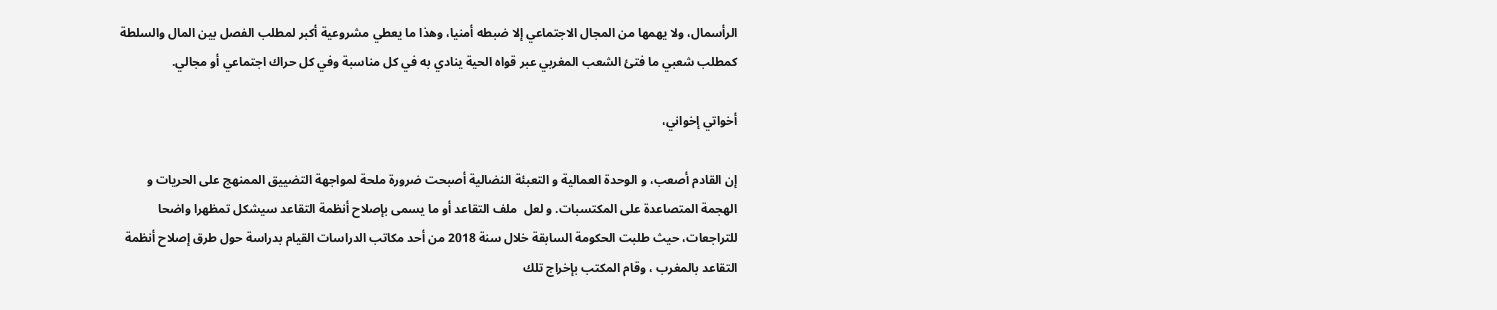الرأسمال، ولا يهمها من المجال الاجتماعي إلا ضبطه أمنيا، وهذا ما يعطي مشروعية أكبر لمطلب الفصل بين المال والسلطة كمطلب شعبي ما فتئ الشعب المغربي عبر قواه الحية ينادي به في كل مناسبة وفي كل حراك اجتماعي أو مجالي.

أخواتي إخواني،

إن القادم أصعب، و الوحدة العمالية و التعبئة النضالية أصبحت ضرورة ملحة لمواجهة التضييق الممنهج على الحريات و الهجمة المتصاعدة على المكتسبات. و لعل  ملف التقاعد أو ما يسمى بإصلاح أنظمة التقاعد سيشكل تمظهرا واضحا للتراجعات، حيث طلبت الحكومة السابقة خلال سنة 2018 من أحد مكاتب الدراسات القيام بدراسة حول طرق إصلاح أنظمة التقاعد بالمغرب ، وقام المكتب بإخراج تلك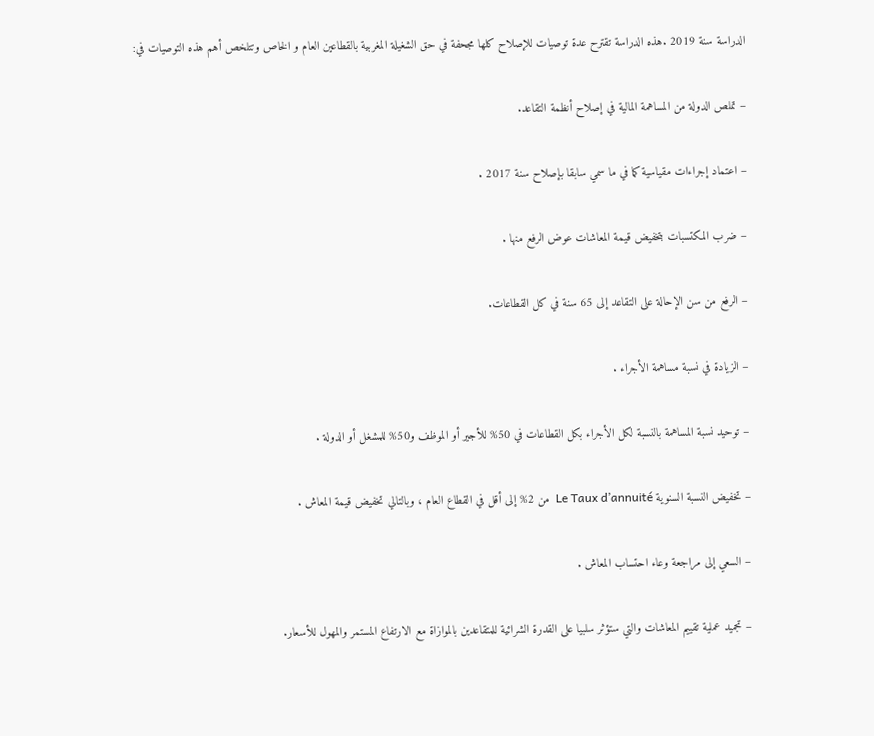الدراسة سنة 2019 .هذه الدراسة تقترح عدة توصيات للإصلاح كلها مجحفة في حق الشغيلة المغربية بالقطاعين العام و الخاص وتتلخص أهم هذه التوصيات في:

– تملص الدولة من المساهمة المالية في إصلاح أنظمة التقاعد.

– اعتماد إجراءات مقياسية كما في ما سمي سابقا بإصلاح سنة 2017 .

– ضرب المكتسبات بتخفيض قيمة المعاشات عوض الرفع منها .

– الرفع من سن الإحالة على التقاعد إلى 65 سنة في كل القطاعات.

– الزيادة في نسبة مساهمة الأجراء .

– توحيد نسبة المساهمة بالنسبة لكل الأجراء بكل القطاعات في 50% للأجير أو الموظف و50% للمشغل أو الدولة .

– تخفيض النسبة السنوية Le Taux d’annuité  من 2% إلى أقل في القطاع العام ، وبالتالي تخفيض قيمة المعاش .

– السعي إلى مراجعة وعاء احتساب المعاش .

– تجميد عملية تقييم المعاشات والتي ستؤثر سلبيا على القدرة الشرائية للمتقاعدين بالموازاة مع الارتفاع المستمر والمهول للأسعار.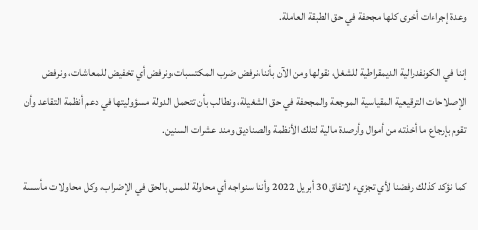وعدة إجراءات أخرى كلها مجحفة في حق الطبقة العاملة.

إننا في الكونفدرالية الديمقراطية للشغل، نقولها ومن الآن بأننا،نرفض ضرب المكتسبات،ونرفض أي تخفيض للمعاشات، ونرفض الإصلاحات الترقيعية المقياسية الموجعة والمجحفة في حق الشغيلة، ونطالب بأن تتحمل الدولة مسؤوليتها في دعم أنظمة التقاعد وأن تقوم بإرجاع ما أخذته من أموال وأرصدة مالية لتلك الأنظمة والصناديق ومند عشرات السنين.

كما نؤكد كذلك رفضنا لأي تجزيء لاتفاق 30 أبريل 2022 وأننا سنواجه أي محاولة للمس بالحق في الإضراب، وكل محاولات مأسسة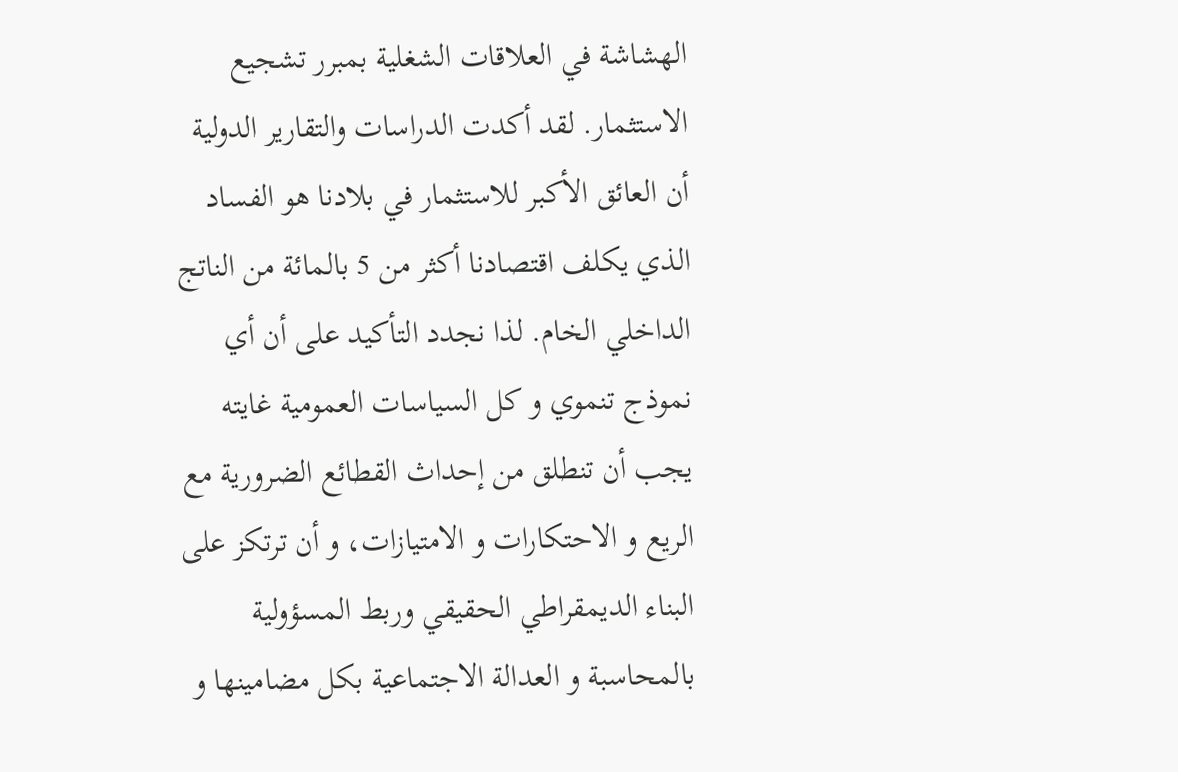الهشاشة في العلاقات الشغلية بمبرر تشجيع الاستثمار. لقد أكدت الدراسات والتقارير الدولية أن العائق الأكبر للاستثمار في بلادنا هو الفساد الذي يكلف اقتصادنا أكثر من 5 بالمائة من الناتج الداخلي الخام. لذا نجدد التأكيد على أن أي نموذج تنموي و كل السياسات العمومية غايته يجب أن تنطلق من إحداث القطائع الضرورية مع الريع و الاحتكارات و الامتيازات، و أن ترتكز على البناء الديمقراطي الحقيقي وربط المسؤولية بالمحاسبة و العدالة الاجتماعية بكل مضامينها و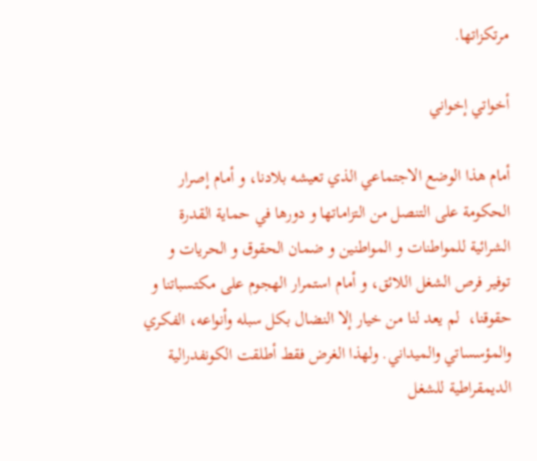مرتكزاتها.

أخواتي إخواني

أمام هذا الوضع الاجتماعي الذي تعيشه بلادنا، و أمام إصرار الحكومة على التنصل من التزاماتها و دورها في حماية القدرة الشرائية للمواطنات و المواطنين و ضمان الحقوق و الحريات و توفير فرص الشغل اللائق، و أمام استمرار الهجوم على مكتسباتنا و حقوقنا،  لم يعد لنا من خيار إلا النضال بكل سبله وأنواعه، الفكري والمؤسساتي والميداني. ولهذا الغرض فقط أطلقت الكونفدرالية الديمقراطية للشغل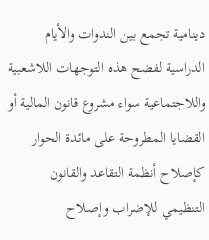دينامية تجمع بين الندوات والأيام الدراسية لفضح هذه التوجهات اللاشعبية واللاجتماعية سواء مشروع قانون المالية أو القضايا المطروحة على مائدة الحوار كإصلاح أنظمة التقاعد والقانون التنظيمي للإضراب وإصلاح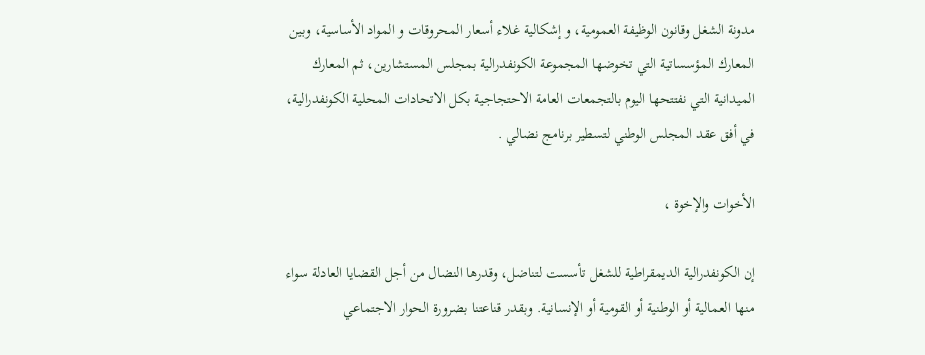مدونة الشغل وقانون الوظيفة العمومية، و إشكالية غلاء أسعار المحروقات و المواد الأساسية، وبين المعارك المؤسساتية التي تخوضها المجموعة الكونفدرالية بمجلس المستشارين، ثم المعارك الميدانية التي نفتتحها اليوم بالتجمعات العامة الاحتجاجية بكل الاتحادات المحلية الكونفدرالية، في أفق عقد المجلس الوطني لتسطير برنامج نضالي .

الأخوات والإخوة ،

إن الكونفدرالية الديمقراطية للشغل تأسست لتناضل، وقدرها النضال من أجل القضايا العادلة سواء منها العمالية أو الوطنية أو القومية أو الإنسانية. وبقدر قناعتنا بضرورة الحوار الاجتماعي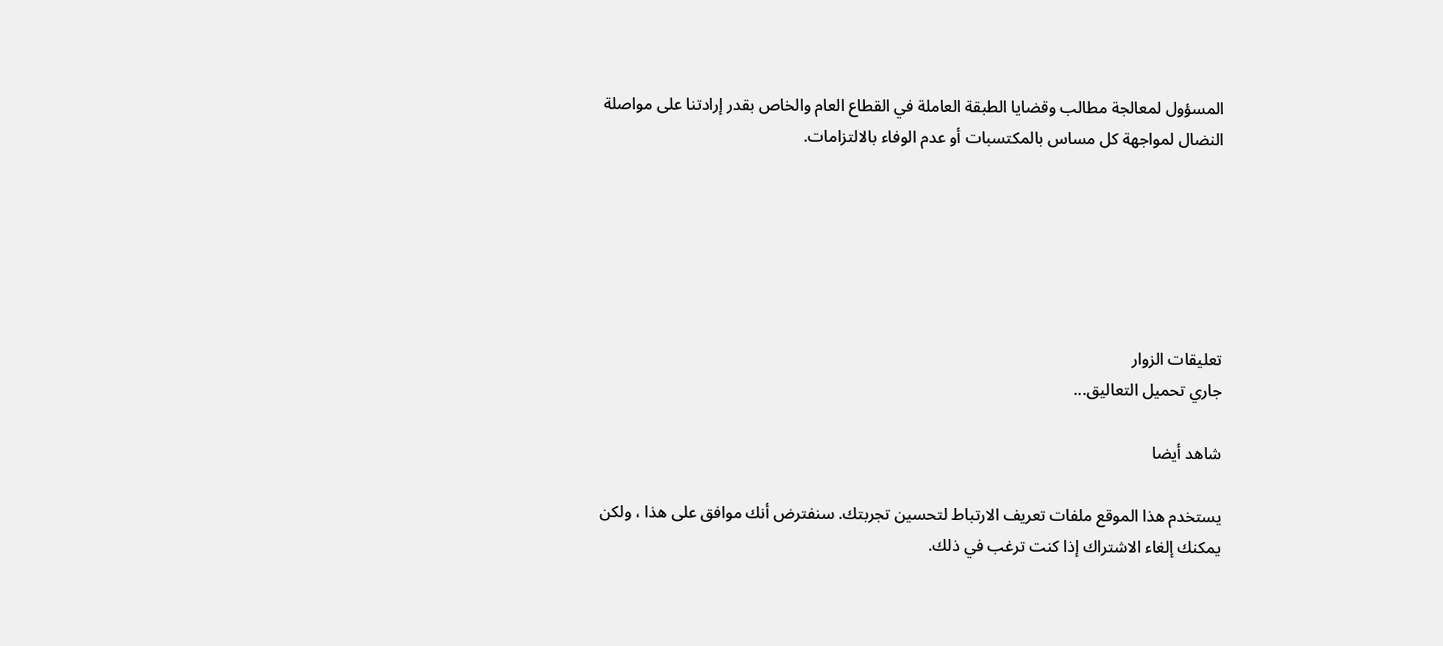المسؤول لمعالجة مطالب وقضايا الطبقة العاملة في القطاع العام والخاص بقدر إرادتنا على مواصلة النضال لمواجهة كل مساس بالمكتسبات أو عدم الوفاء بالالتزامات.






تعليقات الزوار
جاري تحميل التعاليق...

شاهد أيضا

يستخدم هذا الموقع ملفات تعريف الارتباط لتحسين تجربتك. سنفترض أنك موافق على هذا ، ولكن يمكنك إلغاء الاشتراك إذا كنت ترغب في ذلك.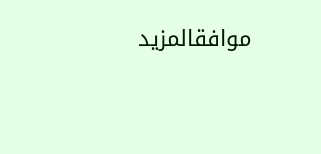موافقالمزيد